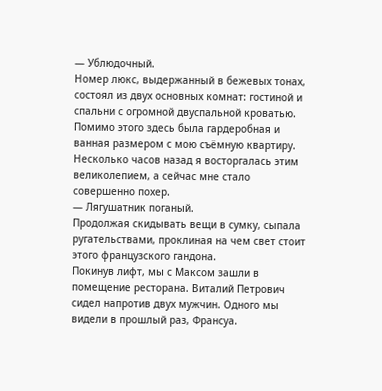— Ублюдочный.
Номер люкс, выдержанный в бежевых тонах, состоял из двух основных комнат: гостиной и спальни с огромной двуспальной кроватью. Помимо этого здесь была гардеробная и ванная размером с мою съёмную квартиру.
Несколько часов назад я восторгалась этим великолепием, а сейчас мне стало совершенно похер.
— Лягушатник поганый.
Продолжая скидывать вещи в сумку, сыпала ругательствами, проклиная на чем свет стоит этого французского гандона.
Покинув лифт, мы с Максом зашли в помещение ресторана. Виталий Петрович сидел напротив двух мужчин. Одного мы видели в прошлый раз, Франсуа.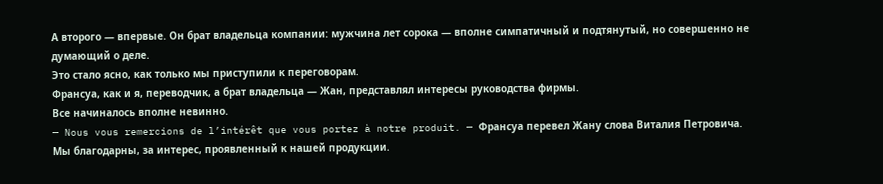А второго — впервые. Он брат владельца компании: мужчина лет сорока — вполне симпатичный и подтянутый, но совершенно не думающий о деле.
Это стало ясно, как только мы приступили к переговорам.
Франсуа, как и я, переводчик, а брат владельца — Жан, представлял интересы руководства фирмы.
Все начиналось вполне невинно.
— Nous vous remercions de l’intérêt que vous portez à notre produit. — Франсуа перевел Жану слова Виталия Петровича.
Мы благодарны, за интерес, проявленный к нашей продукции.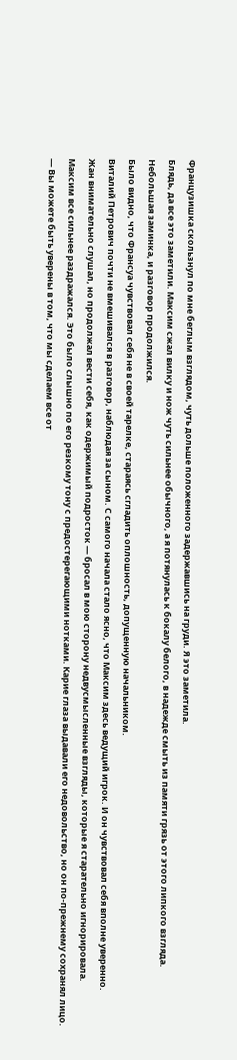Французишка скользнул по мне беглым взглядом, чуть дольше положенного задержавшись на груди. Я это заметила.
Блядь, да все это заметили. Максим сжал вилку и нож чуть сильнее обычного, а я потянулась к бокалу белого, в надежде смыть из памяти грязь от этого липкого взгляда.
Небольшая заминка, и разговор продолжился.
Было видно, что Франсуа чувствовал себя не в своей тарелке, стараясь сгладить оплошность, допущенную начальником.
Виталий Петрович почти не вмешивался в разговор, наблюдая за сыном. С самого начала стало ясно, что Максим здесь ведущий игрок. И он чувствовал себя вполне уверенно.
Жан внимательно слушал, но продолжал вести себя, как одержимый подросток — бросал в мою сторону недвусмысленные взгляды, которые я старательно игнорировала.
Максим все сильнее раздражался. Это было слышно по его резкому тону с предостерегающими нотками. Карие глаза выдавали его недовольство, но он по-прежнему сохранял лицо.
— Вы можете быть уверены в том, что мы сделаем все от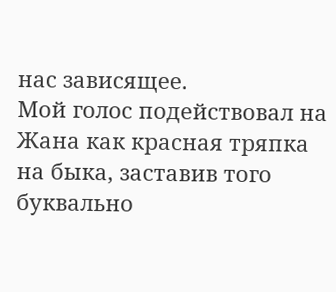нас зависящее.
Мой голос подействовал на Жана как красная тряпка на быка, заставив того буквально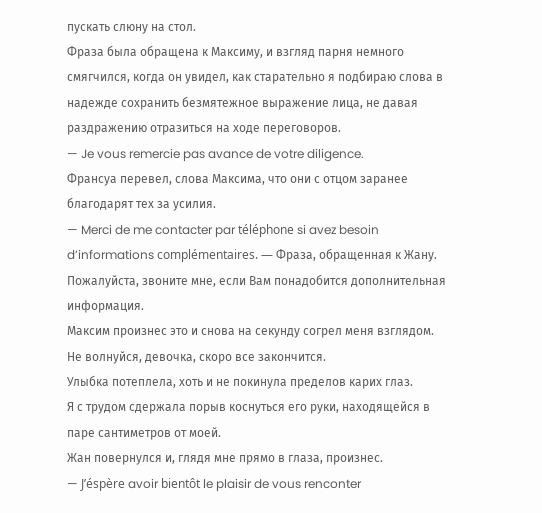пускать слюну на стол.
Фраза была обращена к Максиму, и взгляд парня немного смягчился, когда он увидел, как старательно я подбираю слова в надежде сохранить безмятежное выражение лица, не давая раздражению отразиться на ходе переговоров.
— Je vous remercie pas avance de votre diligence.
Франсуа перевел, слова Максима, что они с отцом заранее благодарят тех за усилия.
— Merci de me contacter par téléphone si avez besoin d’informations complémentaires. — Фраза, обращенная к Жану. Пожалуйста, звоните мне, если Вам понадобится дополнительная информация.
Максим произнес это и снова на секунду согрел меня взглядом.
Не волнуйся, девочка, скоро все закончится.
Улыбка потеплела, хоть и не покинула пределов карих глаз.
Я с трудом сдержала порыв коснуться его руки, находящейся в паре сантиметров от моей.
Жан повернулся и, глядя мне прямо в глаза, произнес.
— J’éspère avoir bientôt le plaisir de vous renconter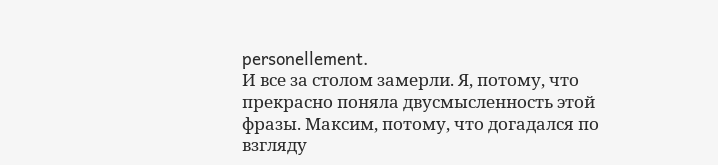personellement.
И все за столом замерли. Я, потому, что прекрасно поняла двусмысленность этой фразы. Максим, потому, что догадался по взгляду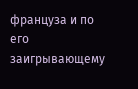француза и по его заигрывающему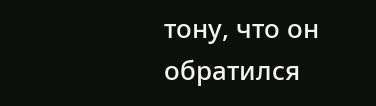тону, что он обратился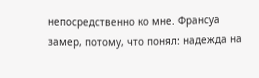непосредственно ко мне. Франсуа замер, потому, что понял: надежда на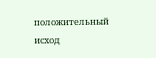положительный исход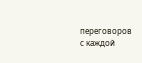переговоров с каждой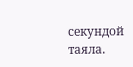секундой таяла.